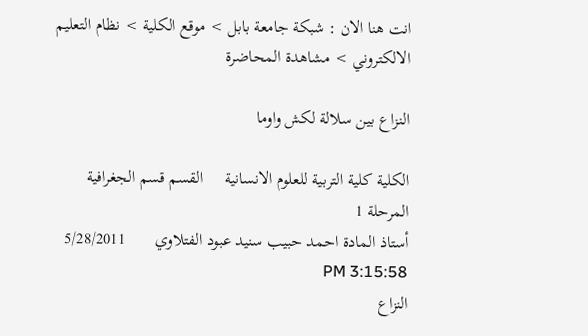انت هنا الان : شبكة جامعة بابل > موقع الكلية > نظام التعليم الالكتروني > مشاهدة المحاضرة

النزاع بين سلالة لكش واوما

الكلية كلية التربية للعلوم الانسانية     القسم قسم الجغرافية     المرحلة 1
أستاذ المادة احمد حبيب سنيد عبود الفتلاوي       5/28/2011 3:15:58 PM
النزاع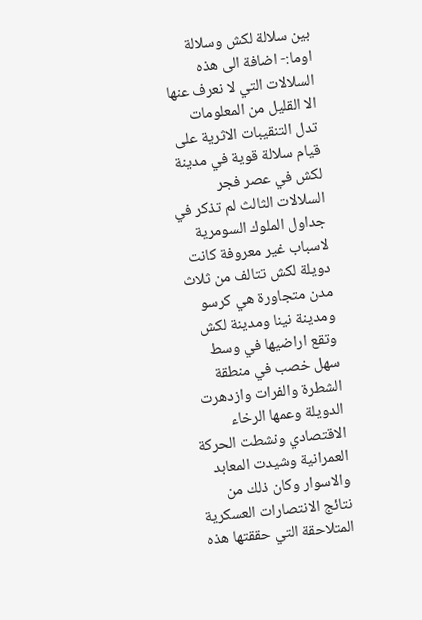بين سلالة لكش وسلالة اوما:- اضافة الى هذه السلالات التي لا نعرف عنها الا القليل من المعلومات تدل التنقيبات الاثرية على قيام سلالة قوية في مدينة لكش في عصر فجر السلالات الثالث لم تذكر في جداول الملوك السومرية لاسباب غير معروفة كانت دويلة لكش تتالف من ثلاث مدن متجاورة هي كرسو ومدينة نينا ومدينة لكش وتقع اراضيها في وسط سهل خصب في منطقة الشطرة والفرات وازدهرت الدويلة وعمها الرخاء الاقتصادي ونشطت الحركة العمرانية وشيدت المعابد والاسوار وكان ذلك من نتائج الانتصارات العسكرية المتلاحقة التي حققتها هذه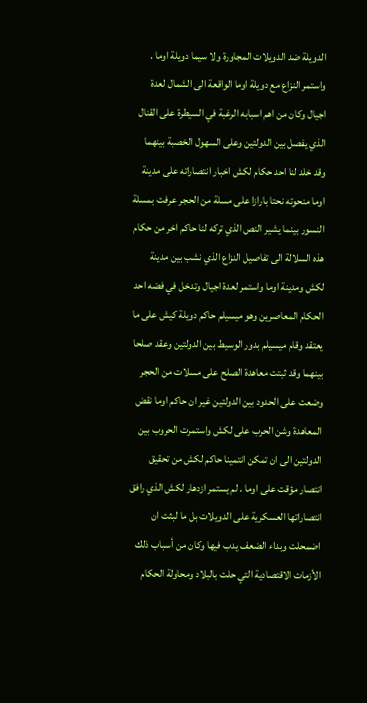الدويلة ضد الدويلات المجاورة ولا سيما دويلة اوما . واستمر النزاع مع دويلة اوما الواقعة الى الشمال لعدة اجيال وكان من اهم اسبابه الرغبة في السيطرة على القنال الذي يفصل بين الدولتين وعلى السهول الخصبة بينهما وقد خلد لنا احد حكام لكش اخبار انتصاراته على مدينة اوما منحوته نحتا بارازا على مسلة من الحجر عرفت بمسلة النسور بينما يشير النص الذي تركه لنا حاكم اخر من حكام هذه السلالة الى تفاصيل النزاع الذي نشب بين مدينة لكش ومدينة اوما واستمر لعدة اجيال وتدخل في فضه احد الحكام المعاصرين وهو ميسيلم حاكم دويلة كيش على ما يعتقد وقام ميسيلم بدور الوسيط بين الدولتين وعقد صلحا بينهما وقد ثبتت معاهدة الصلح على مسلات من الحجر وضعت على الحدود بين الدولتين غير ان حاكم اوما نقض المعاهدة وشن الحرب على لكش واستمرت الحروب بين الدولتين الى ان تمكن انتمينا حاكم لكش من تحقيق انتصار مؤقت على اوما . لم يستمر ازدهار لكش الذي رافق انتصاراتها العسكرية على الدويلات بل ما لبثت ان اضمحلت وبداء الضعف يدب فيها وكان من أسباب ذلك الأزمات الاقتصادية التي حلت بالبلاد ومحاولة الحكام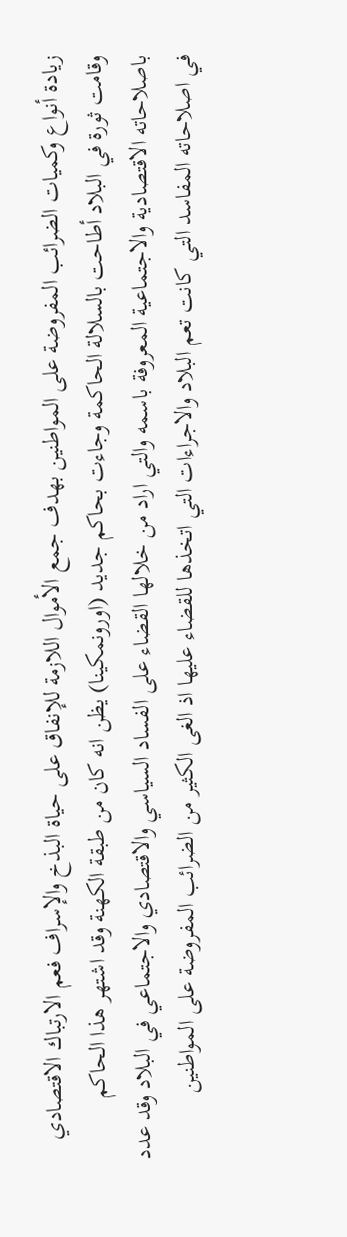زيادة أنواع وكميات الضرائب المفروضة على المواطنين بهدف جمع الأموال اللازمة للإنفاق على حياة البذخ والإسراف فعم الارتباك الاقتصادي وقامت ثورة في البلاد أطاحت بالسلالة الحاكمة وجاءت بحاكم جديد (اورونمكينا) يظن انه كان من طبقة الكهنة وقد اشتهر هذا الحاكم باصلاحاته الاقتصادية والاجتماعية المعروفة باسمه والتي اراد من خلالها القضاء على الفساد السياسي والاقتصادي والاجتماعي في البلاد وقد عدد في اصلاحاته المفاسد التي كانت تعم البلاد والاجراءات التي اتخذها للقضاء عليها اذ الغى الكثير من الضرائب المفروضة على المواطنين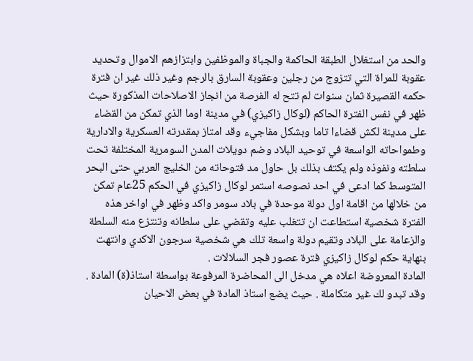والحد من استغلال الطبقة الحاكمة والجباة والموظفين وابتزازهم الاموال وتحديد عقوبة للمراة التي تتزوج من رجلين وعقوبة السارق بالرجم وغير ذلك غير ان فترة حكمه القصيرة ثمان سنوات لم تتح له الفرصة من انجاز الاصلاحات المذكورة حيث ظهر في نفس الفترة الحاكم (لوكال زاكيزي) في مدينة اوما الذي تمكن من القضاء على مدينة لكش قضاءا تاما وبشكل مفاجيء وقد امتاز بمقدرته العسكرية والادارية وطمواحاته الواسعة في توحيد البلاد وضم دويلات المدن السومرية المختلفة تحت سلطته ونفوذه ولم يكتف بذلك بل حاول مد فتوحاته من الخليج العربي حتى البحر المتوسط كما ادعى في احد نصوصه استمر لوكال زاكيزي في الحكم 25عام تمكن من خلالها من اقامة اول دولة موحدة في بلاد سومر واكد وظهر في اواخر هذه الفترة شخصية استطاعت ان تتغلب عليه وتقضي على سلطانه وتنتزع منه السلطة والزعامة على البلاد وتقيم دولة واسعة تلك هي شخصية سرجون الاكدي وانتهت بنهاية حكم لوكال زاكيزي فترة عصور فجر السلالات .
المادة المعروضة اعلاه هي مدخل الى المحاضرة المرفوعة بواسطة استاذ(ة) المادة . وقد تبدو لك غير متكاملة . حيث يضع استاذ المادة في بعض الاحيان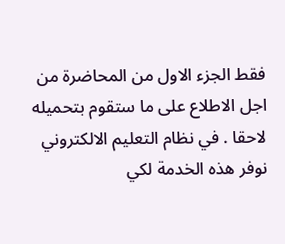فقط الجزء الاول من المحاضرة من اجل الاطلاع على ما ستقوم بتحميله لاحقا . في نظام التعليم الالكتروني نوفر هذه الخدمة لكي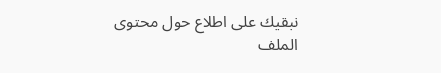نبقيك على اطلاع حول محتوى الملف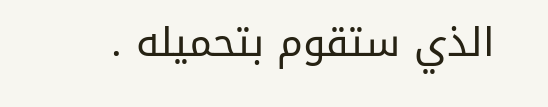الذي ستقوم بتحميله .